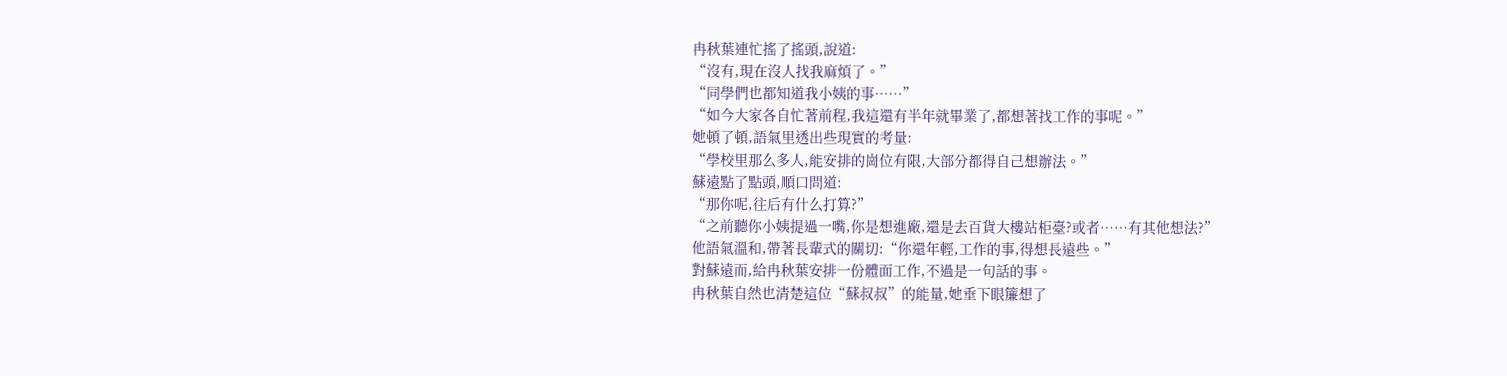冉秋葉連忙搖了搖頭,說道:
“沒有,現在沒人找我麻煩了。”
“同學們也都知道我小姨的事……”
“如今大家各自忙著前程,我這還有半年就畢業了,都想著找工作的事呢。”
她頓了頓,語氣里透出些現實的考量:
“學校里那么多人,能安排的崗位有限,大部分都得自己想辦法。”
蘇遠點了點頭,順口問道:
“那你呢,往后有什么打算?”
“之前聽你小姨提過一嘴,你是想進廠,還是去百貨大樓站柜臺?或者……有其他想法?”
他語氣溫和,帶著長輩式的關切:“你還年輕,工作的事,得想長遠些。”
對蘇遠而,給冉秋葉安排一份體面工作,不過是一句話的事。
冉秋葉自然也清楚這位“蘇叔叔”的能量,她垂下眼簾想了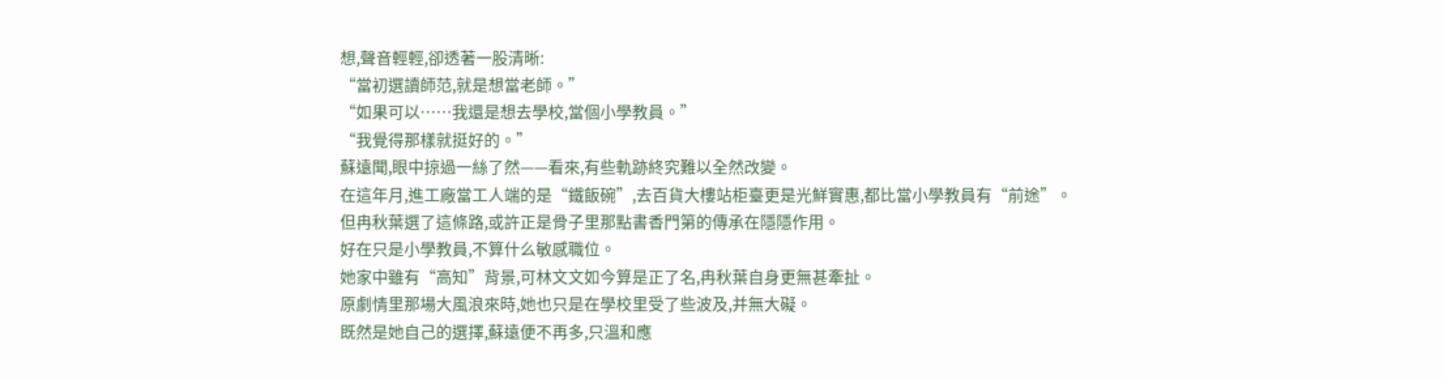想,聲音輕輕,卻透著一股清晰:
“當初選讀師范,就是想當老師。”
“如果可以……我還是想去學校,當個小學教員。”
“我覺得那樣就挺好的。”
蘇遠聞,眼中掠過一絲了然——看來,有些軌跡終究難以全然改變。
在這年月,進工廠當工人端的是“鐵飯碗”,去百貨大樓站柜臺更是光鮮實惠,都比當小學教員有“前途”。
但冉秋葉選了這條路,或許正是骨子里那點書香門第的傳承在隱隱作用。
好在只是小學教員,不算什么敏感職位。
她家中雖有“高知”背景,可林文文如今算是正了名,冉秋葉自身更無甚牽扯。
原劇情里那場大風浪來時,她也只是在學校里受了些波及,并無大礙。
既然是她自己的選擇,蘇遠便不再多,只溫和應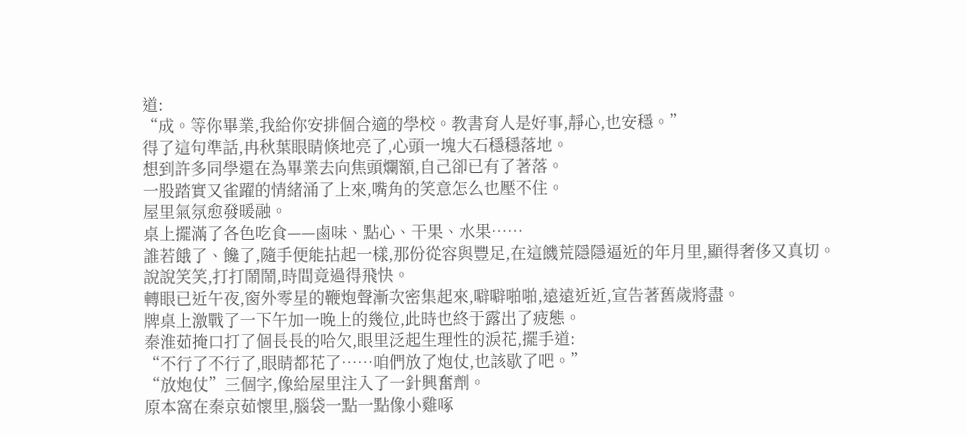道:
“成。等你畢業,我給你安排個合適的學校。教書育人是好事,靜心,也安穩。”
得了這句準話,冉秋葉眼睛倏地亮了,心頭一塊大石穩穩落地。
想到許多同學還在為畢業去向焦頭爛額,自己卻已有了著落。
一股踏實又雀躍的情緒涌了上來,嘴角的笑意怎么也壓不住。
屋里氣氛愈發暖融。
桌上擺滿了各色吃食——鹵味、點心、干果、水果……
誰若餓了、饞了,隨手便能拈起一樣,那份從容與豐足,在這饑荒隱隱逼近的年月里,顯得奢侈又真切。
說說笑笑,打打鬧鬧,時間竟過得飛快。
轉眼已近午夜,窗外零星的鞭炮聲漸次密集起來,噼噼啪啪,遠遠近近,宣告著舊歲將盡。
牌桌上激戰了一下午加一晚上的幾位,此時也終于露出了疲態。
秦淮茹掩口打了個長長的哈欠,眼里泛起生理性的淚花,擺手道:
“不行了不行了,眼睛都花了……咱們放了炮仗,也該歇了吧。”
“放炮仗”三個字,像給屋里注入了一針興奮劑。
原本窩在秦京茹懷里,腦袋一點一點像小雞啄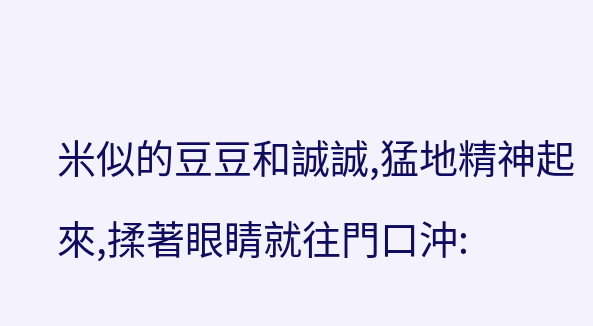米似的豆豆和誠誠,猛地精神起來,揉著眼睛就往門口沖: